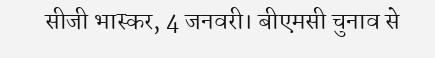सीजी भास्कर, 4 जनवरी। बीएमसी चुनाव से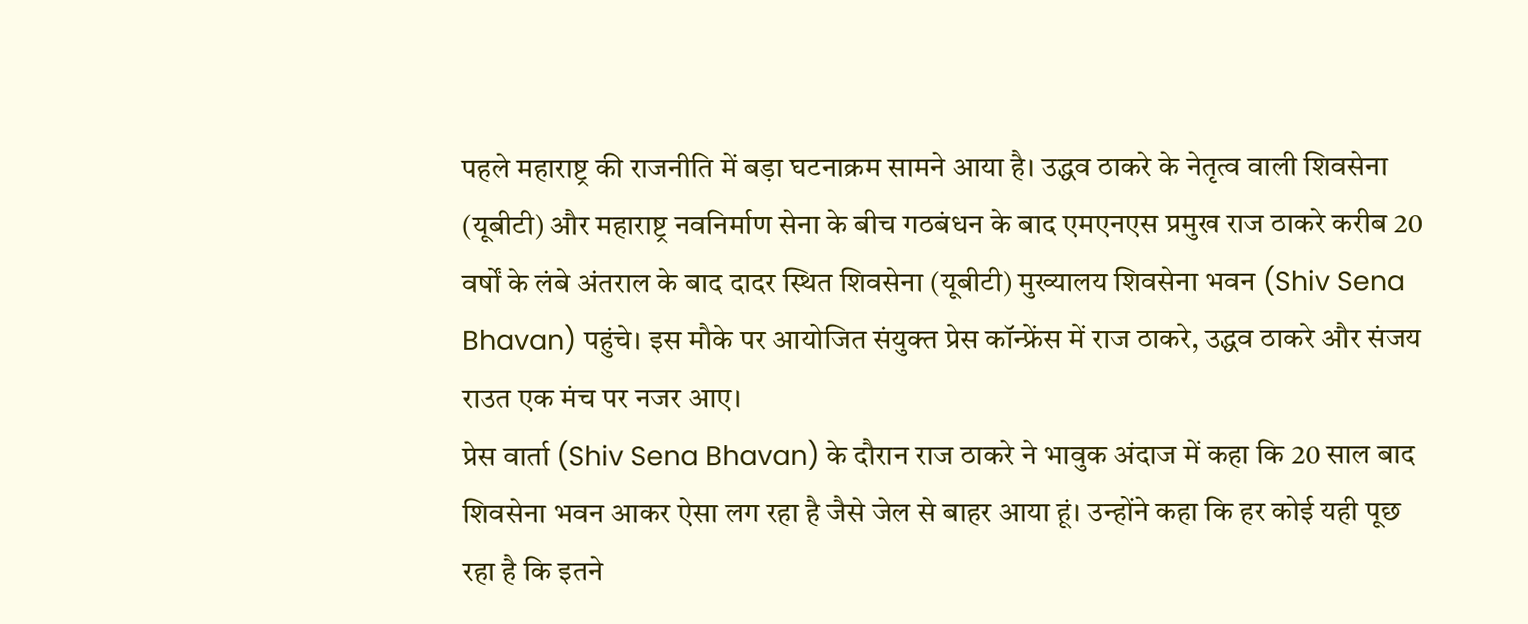पहले महाराष्ट्र की राजनीति में बड़ा घटनाक्रम सामने आया है। उद्धव ठाकरे के नेतृत्व वाली शिवसेना (यूबीटी) और महाराष्ट्र नवनिर्माण सेना के बीच गठबंधन के बाद एमएनएस प्रमुख राज ठाकरे करीब 20 वर्षों के लंबे अंतराल के बाद दादर स्थित शिवसेना (यूबीटी) मुख्यालय शिवसेना भवन (Shiv Sena Bhavan) पहुंचे। इस मौके पर आयोजित संयुक्त प्रेस कॉन्फ्रेंस में राज ठाकरे, उद्धव ठाकरे और संजय राउत एक मंच पर नजर आए।
प्रेस वार्ता (Shiv Sena Bhavan) के दौरान राज ठाकरे ने भावुक अंदाज में कहा कि 20 साल बाद शिवसेना भवन आकर ऐसा लग रहा है जैसे जेल से बाहर आया हूं। उन्होंने कहा कि हर कोई यही पूछ रहा है कि इतने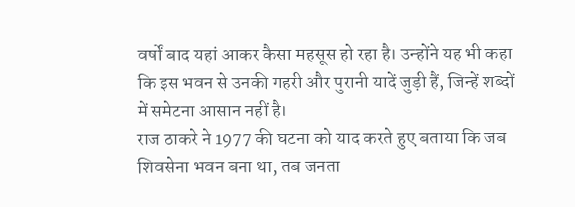वर्षों बाद यहां आकर कैसा महसूस हो रहा है। उन्होंने यह भी कहा कि इस भवन से उनकी गहरी और पुरानी यादें जुड़ी हैं, जिन्हें शब्दों में समेटना आसान नहीं है।
राज ठाकरे ने 1977 की घटना को याद करते हुए बताया कि जब शिवसेना भवन बना था, तब जनता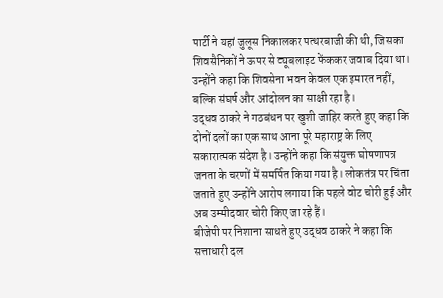पार्टी ने यहां जुलूस निकालकर पत्थरबाजी की थी, जिसका शिवसैनिकों ने ऊपर से ट्यूबलाइट फेंककर जवाब दिया था। उन्होंने कहा कि शिवसेना भवन केवल एक इमारत नहीं, बल्कि संघर्ष और आंदोलन का साक्षी रहा है।
उद्धव ठाकरे ने गठबंधन पर खुशी जाहिर करते हुए कहा कि दोनों दलों का एक साथ आना पूरे महाराष्ट्र के लिए सकारात्मक संदेश है। उन्होंने कहा कि संयुक्त घोषणापत्र जनता के चरणों में समर्पित किया गया है। लोकतंत्र पर चिंता जताते हुए उन्होंने आरोप लगाया कि पहले वोट चोरी हुई और अब उम्मीदवार चोरी किए जा रहे हैं।
बीजेपी पर निशाना साधते हुए उद्धव ठाकरे ने कहा कि सत्ताधारी दल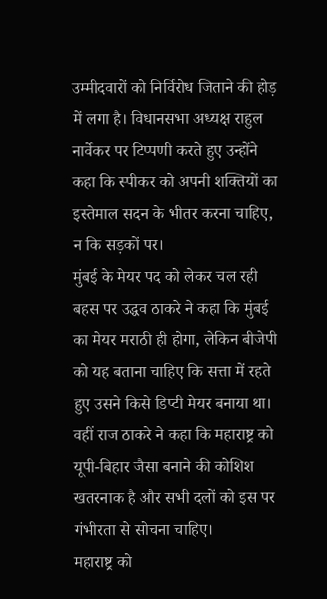उम्मीदवारों को निर्विरोध जिताने की होड़ में लगा है। विधानसभा अध्यक्ष राहुल नार्वेकर पर टिप्पणी करते हुए उन्होंने कहा कि स्पीकर को अपनी शक्तियों का इस्तेमाल सदन के भीतर करना चाहिए, न कि सड़कों पर।
मुंबई के मेयर पद को लेकर चल रही बहस पर उद्धव ठाकरे ने कहा कि मुंबई का मेयर मराठी ही होगा, लेकिन बीजेपी को यह बताना चाहिए कि सत्ता में रहते हुए उसने किसे डिप्टी मेयर बनाया था। वहीं राज ठाकरे ने कहा कि महाराष्ट्र को यूपी-बिहार जैसा बनाने की कोशिश खतरनाक है और सभी दलों को इस पर गंभीरता से सोचना चाहिए।
महाराष्ट्र को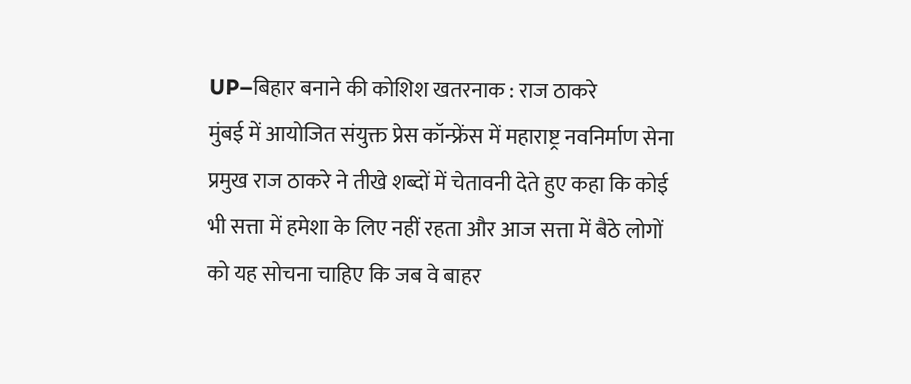UP–बिहार बनाने की कोशिश खतरनाक : राज ठाकरे
मुंबई में आयोजित संयुक्त प्रेस कॉन्फ्रेंस में महाराष्ट्र नवनिर्माण सेना प्रमुख राज ठाकरे ने तीखे शब्दों में चेतावनी देते हुए कहा कि कोई भी सत्ता में हमेशा के लिए नहीं रहता और आज सत्ता में बैठे लोगों को यह सोचना चाहिए कि जब वे बाहर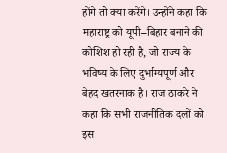होंगे तो क्या करेंगे। उन्होंने कहा कि महाराष्ट्र को यूपी–बिहार बनाने की कोशिश हो रही है, जो राज्य के भविष्य के लिए दुर्भाग्यपूर्ण और बेहद खतरनाक है। राज ठाकरे ने कहा कि सभी राजनीतिक दलों को इस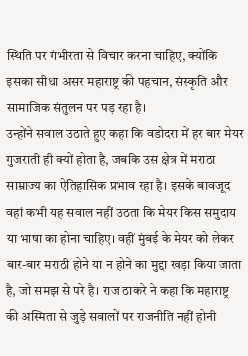स्थिति पर गंभीरता से विचार करना चाहिए, क्योंकि इसका सीधा असर महाराष्ट्र की पहचान, संस्कृति और सामाजिक संतुलन पर पड़ रहा है।
उन्होंने सवाल उठाते हुए कहा कि वडोदरा में हर बार मेयर गुजराती ही क्यों होता है, जबकि उस क्षेत्र में मराठा साम्राज्य का ऐतिहासिक प्रभाव रहा है। इसके बावजूद वहां कभी यह सवाल नहीं उठता कि मेयर किस समुदाय या भाषा का होना चाहिए। वहीं मुंबई के मेयर को लेकर बार-बार मराठी होने या न होने का मुद्दा खड़ा किया जाता है, जो समझ से परे है। राज ठाकरे ने कहा कि महाराष्ट्र की अस्मिता से जुड़े सवालों पर राजनीति नहीं होनी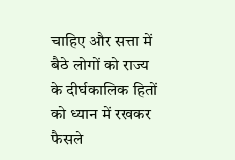चाहिए और सत्ता में बैठे लोगों को राज्य के दीर्घकालिक हितों को ध्यान में रखकर फैसले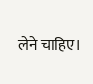लेने चाहिए।